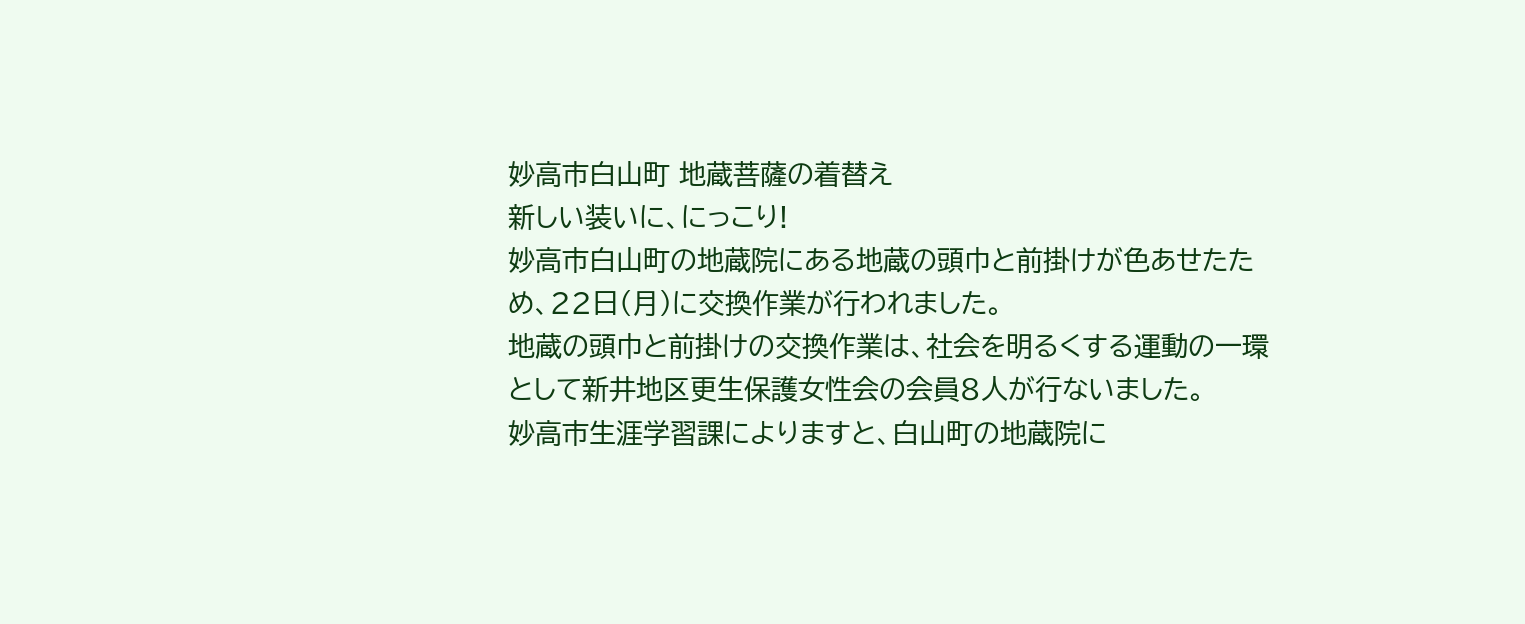妙高市白山町 地蔵菩薩の着替え
新しい装いに、にっこり!
妙高市白山町の地蔵院にある地蔵の頭巾と前掛けが色あせたため、22日(月)に交換作業が行われました。
地蔵の頭巾と前掛けの交換作業は、社会を明るくする運動の一環として新井地区更生保護女性会の会員8人が行ないました。
妙高市生涯学習課によりますと、白山町の地蔵院に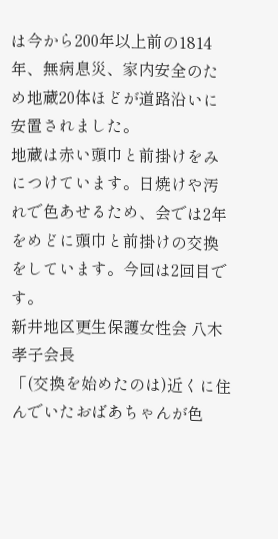は今から200年以上前の1814年、無病息災、家内安全のため地蔵20体ほどが道路沿いに安置されました。
地蔵は赤い頭巾と前掛けをみにつけています。日焼けや汚れで色あせるため、会では2年をめどに頭巾と前掛けの交換をしています。今回は2回目です。
新井地区更生保護女性会 八木孝子会長
「(交換を始めたのは)近くに住んでいたおばあちゃんが色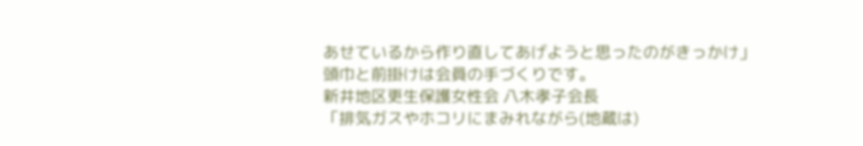あせているから作り直してあげようと思ったのがきっかけ」
頭巾と前掛けは会員の手づくりです。
新井地区更生保護女性会 八木孝子会長
「排気ガスやホコリにまみれながら(地蔵は)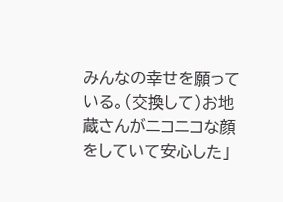みんなの幸せを願っている。(交換して)お地蔵さんがニコニコな顔をしていて安心した」